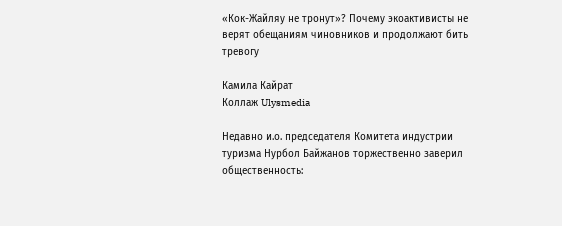«Кок-Жайляу не тронут»? Почему экоактивисты не верят обещаниям чиновников и продолжают бить тревогу

Камила Кайрат
Коллаж Ulysmedia

Недавно и.о. председателя Комитета индустрии туризма Нурбол Байжанов торжественно заверил общественность: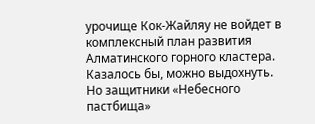урочище Кок-Жайляу не войдет в комплексный план развития Алматинского горного кластера. Казалось бы, можно выдохнуть. Но защитники «Небесного пастбища»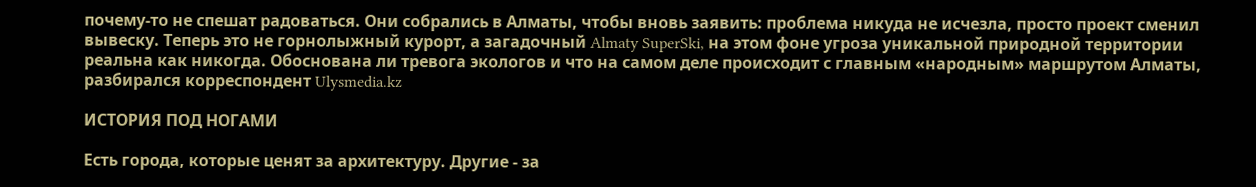почему-то не спешат радоваться. Они собрались в Алматы, чтобы вновь заявить: проблема никуда не исчезла, просто проект сменил вывеску. Теперь это не горнолыжный курорт, а загадочный Almaty SuperSki, на этом фоне угроза уникальной природной территории реальна как никогда. Обоснована ли тревога экологов и что на самом деле происходит с главным «народным» маршрутом Алматы, разбирался корреспондент Ulysmedia.kz

ИСТОРИЯ ПОД НОГАМИ

Есть города, которые ценят за архитектуру. Другие - за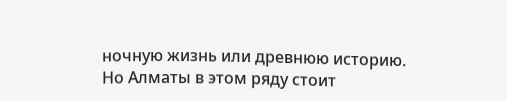ночную жизнь или древнюю историю. Но Алматы в этом ряду стоит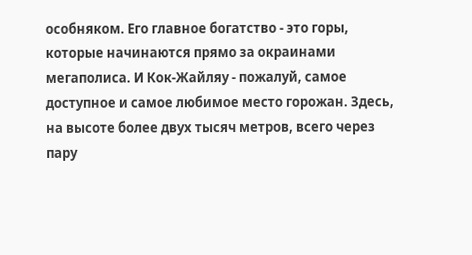особняком. Его главное богатство - это горы, которые начинаются прямо за окраинами мегаполиса. И Кок-Жайляу - пожалуй, самое доступное и самое любимое место горожан. Здесь, на высоте более двух тысяч метров, всего через пару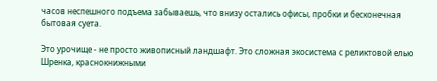часов неспешного подъема забываешь, что внизу остались офисы, пробки и бесконечная бытовая суета.

Это урочище - не просто живописный ландшафт. Это сложная экосистема с реликтовой елью Шренка, краснокнижными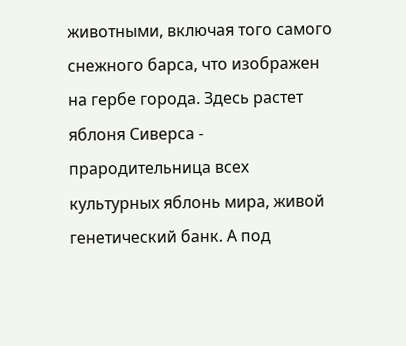животными, включая того самого снежного барса, что изображен на гербе города. Здесь растет яблоня Сиверса - прародительница всех культурных яблонь мира, живой генетический банк. А под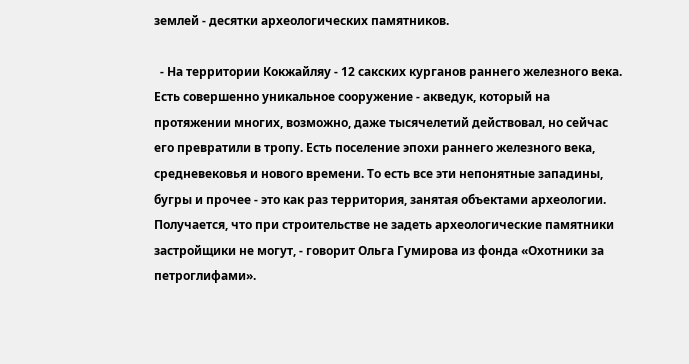землей - десятки археологических памятников.

  - На территории Кокжайляу - 12 сакских курганов раннего железного века. Есть совершенно уникальное сооружение - акведук, который на протяжении многих, возможно, даже тысячелетий действовал, но сейчас его превратили в тропу. Есть поселение эпохи раннего железного века, средневековья и нового времени. То есть все эти непонятные западины, бугры и прочее - это как раз территория, занятая объектами археологии. Получается, что при строительстве не задеть археологические памятники застройщики не могут, - говорит Ольга Гумирова из фонда «Охотники за петроглифами».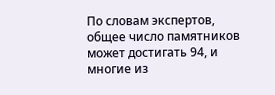По словам экспертов, общее число памятников может достигать 94, и многие из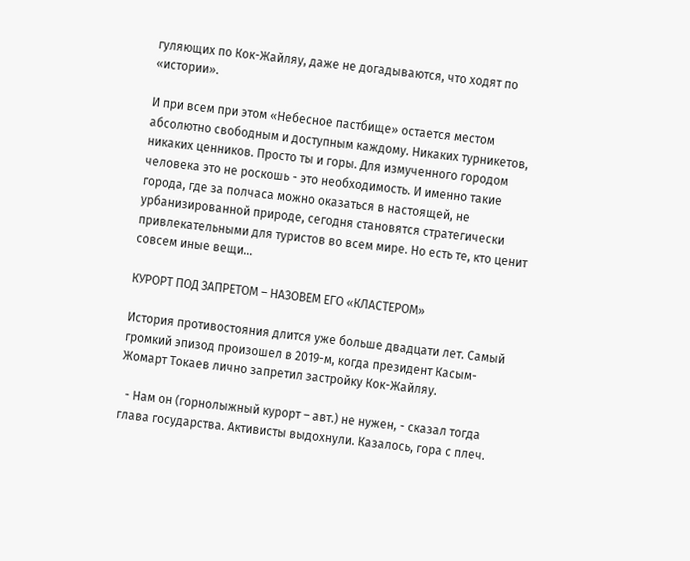гуляющих по Кок-Жайляу, даже не догадываются, что ходят по «истории».

И при всем при этом «Небесное пастбище» остается местом абсолютно свободным и доступным каждому. Никаких турникетов, никаких ценников. Просто ты и горы. Для измученного городом человека это не роскошь - это необходимость. И именно такие города, где за полчаса можно оказаться в настоящей, не урбанизированной природе, сегодня становятся стратегически привлекательными для туристов во всем мире. Но есть те, кто ценит совсем иные вещи…

КУРОРТ ПОД ЗАПРЕТОМ – НАЗОВЕМ ЕГО «КЛАСТЕРОМ»

История противостояния длится уже больше двадцати лет. Самый громкий эпизод произошел в 2019-м, когда президент Касым-Жомарт Токаев лично запретил застройку Кок-Жайляу.

  - Нам он (горнолыжный курорт – авт.) не нужен, - сказал тогда глава государства. Активисты выдохнули. Казалось, гора с плеч.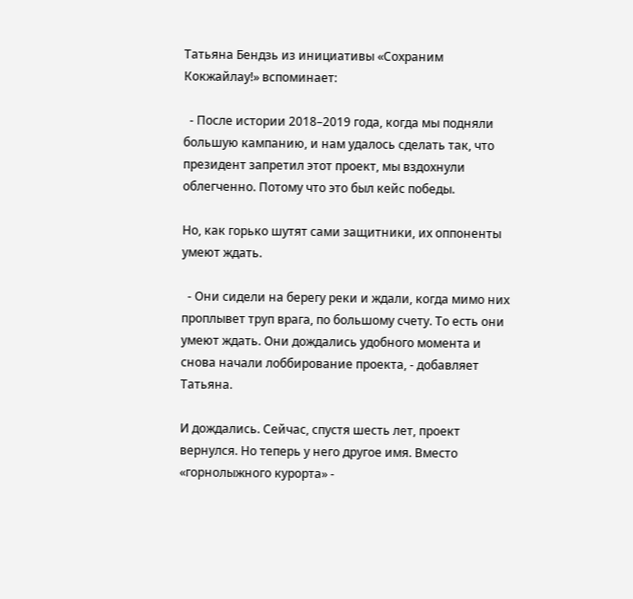Татьяна Бендзь из инициативы «Сохраним Кокжайлау!» вспоминает:

  - После истории 2018–2019 года, когда мы подняли большую кампанию, и нам удалось сделать так, что президент запретил этот проект, мы вздохнули облегченно. Потому что это был кейс победы.

Но, как горько шутят сами защитники, их оппоненты умеют ждать.

  - Они сидели на берегу реки и ждали, когда мимо них проплывет труп врага, по большому счету. То есть они умеют ждать. Они дождались удобного момента и снова начали лоббирование проекта, - добавляет Татьяна.

И дождались. Сейчас, спустя шесть лет, проект вернулся. Но теперь у него другое имя. Вместо «горнолыжного курорта» -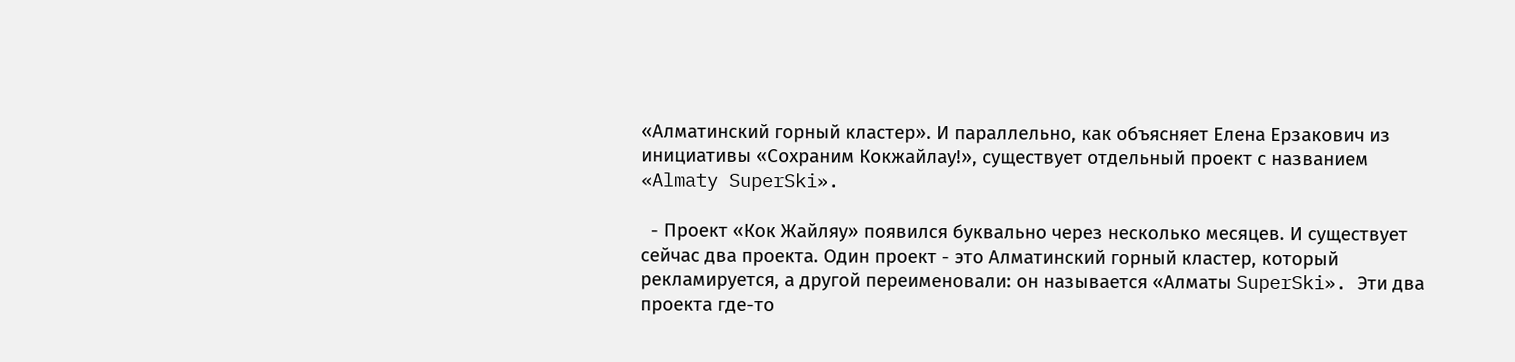«Алматинский горный кластер». И параллельно, как объясняет Елена Ерзакович из инициативы «Сохраним Кокжайлау!», существует отдельный проект с названием «Almaty SuperSki».

  - Проект «Кок Жайляу» появился буквально через несколько месяцев. И существует сейчас два проекта. Один проект - это Алматинский горный кластер, который рекламируется, а другой переименовали: он называется «Алматы SuperSki». Эти два проекта где-то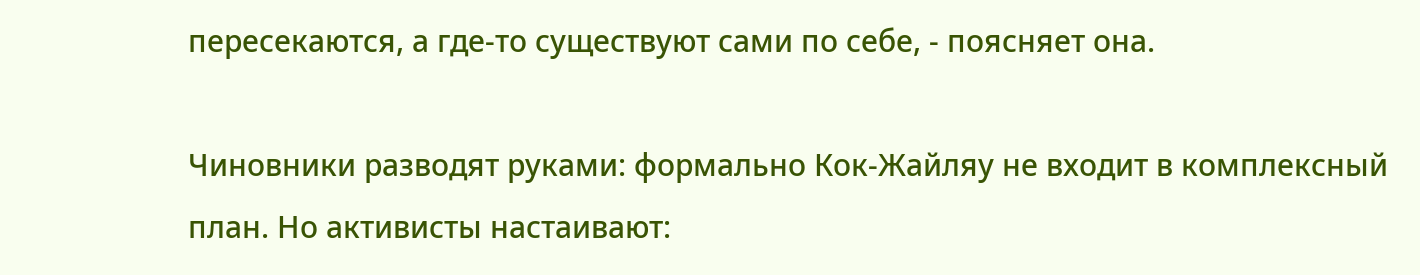пересекаются, а где-то существуют сами по себе, - поясняет она.

Чиновники разводят руками: формально Кок-Жайляу не входит в комплексный план. Но активисты настаивают: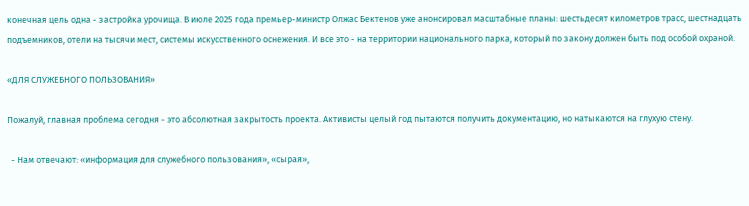конечная цель одна - застройка урочища. В июле 2025 года премьер-министр Олжас Бектенов уже анонсировал масштабные планы: шестьдесят километров трасс, шестнадцать подъемников, отели на тысячи мест, системы искусственного оснежения. И все это - на территории национального парка, который по закону должен быть под особой охраной.

«ДЛЯ СЛУЖЕБНОГО ПОЛЬЗОВАНИЯ»

Пожалуй, главная проблема сегодня - это абсолютная закрытость проекта. Активисты целый год пытаются получить документацию, но натыкаются на глухую стену.

  - Нам отвечают: «информация для служебного пользования», «сырая»,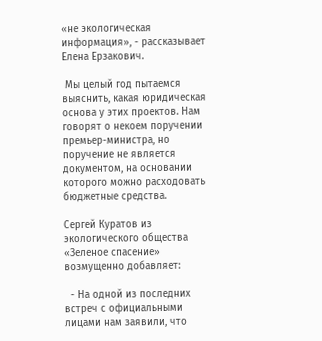«не экологическая информация», - рассказывает Елена Ерзакович.

 Мы целый год пытаемся выяснить, какая юридическая основа у этих проектов. Нам говорят о некоем поручении премьер-министра, но поручение не является документом, на основании которого можно расходовать бюджетные средства.

Сергей Куратов из экологического общества «Зеленое спасение» возмущенно добавляет:

  - На одной из последних встреч с официальными лицами нам заявили, что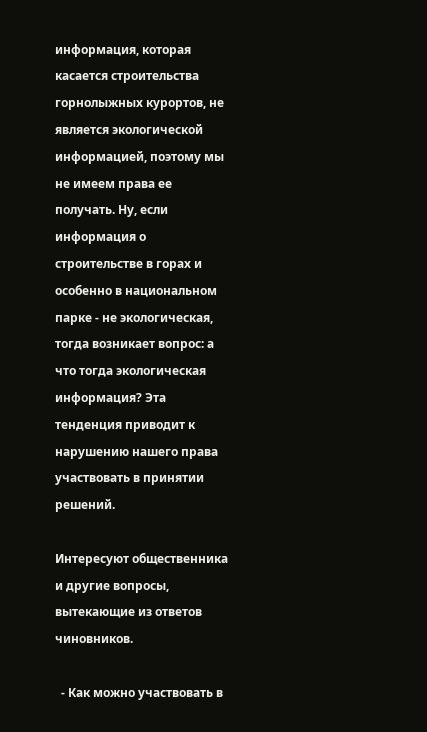информация, которая касается строительства горнолыжных курортов, не является экологической информацией, поэтому мы не имеем права ее получать. Ну, если информация о строительстве в горах и особенно в национальном парке - не экологическая, тогда возникает вопрос: а что тогда экологическая информация? Эта тенденция приводит к нарушению нашего права участвовать в принятии решений.

Интересуют общественника и другие вопросы, вытекающие из ответов чиновников.

  - Как можно участвовать в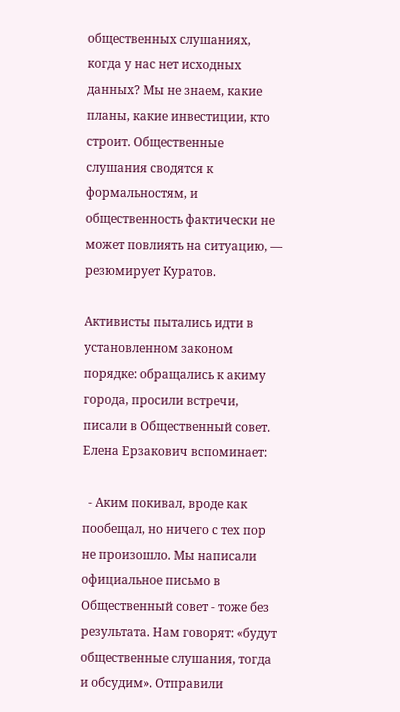общественных слушаниях, когда у нас нет исходных данных? Мы не знаем, какие планы, какие инвестиции, кто строит. Общественные слушания сводятся к формальностям, и общественность фактически не может повлиять на ситуацию, — резюмирует Куратов.

Активисты пытались идти в установленном законом порядке: обращались к акиму города, просили встречи, писали в Общественный совет. Елена Ерзакович вспоминает:

  - Аким покивал, вроде как пообещал, но ничего с тех пор не произошло. Мы написали официальное письмо в Общественный совет - тоже без результата. Нам говорят: «будут общественные слушания, тогда и обсудим». Отправили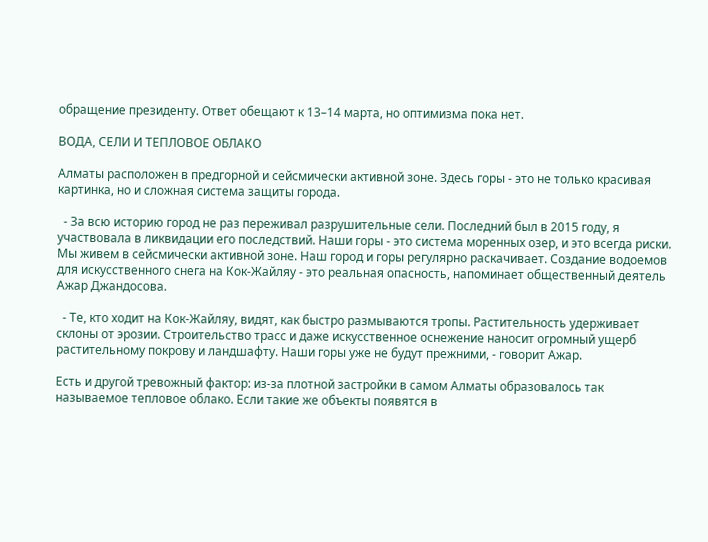обращение президенту. Ответ обещают к 13–14 марта, но оптимизма пока нет.

ВОДА, СЕЛИ И ТЕПЛОВОЕ ОБЛАКО

Алматы расположен в предгорной и сейсмически активной зоне. Здесь горы - это не только красивая картинка, но и сложная система защиты города.

  - За всю историю город не раз переживал разрушительные сели. Последний был в 2015 году, я участвовала в ликвидации его последствий. Наши горы - это система моренных озер, и это всегда риски. Мы живем в сейсмически активной зоне. Наш город и горы регулярно раскачивает. Создание водоемов для искусственного снега на Кок-Жайляу - это реальная опасность, напоминает общественный деятель Ажар Джандосова.

  - Те, кто ходит на Кок-Жайляу, видят, как быстро размываются тропы. Растительность удерживает склоны от эрозии. Строительство трасс и даже искусственное оснежение наносит огромный ущерб растительному покрову и ландшафту. Наши горы уже не будут прежними, - говорит Ажар.

Есть и другой тревожный фактор: из-за плотной застройки в самом Алматы образовалось так называемое тепловое облако. Если такие же объекты появятся в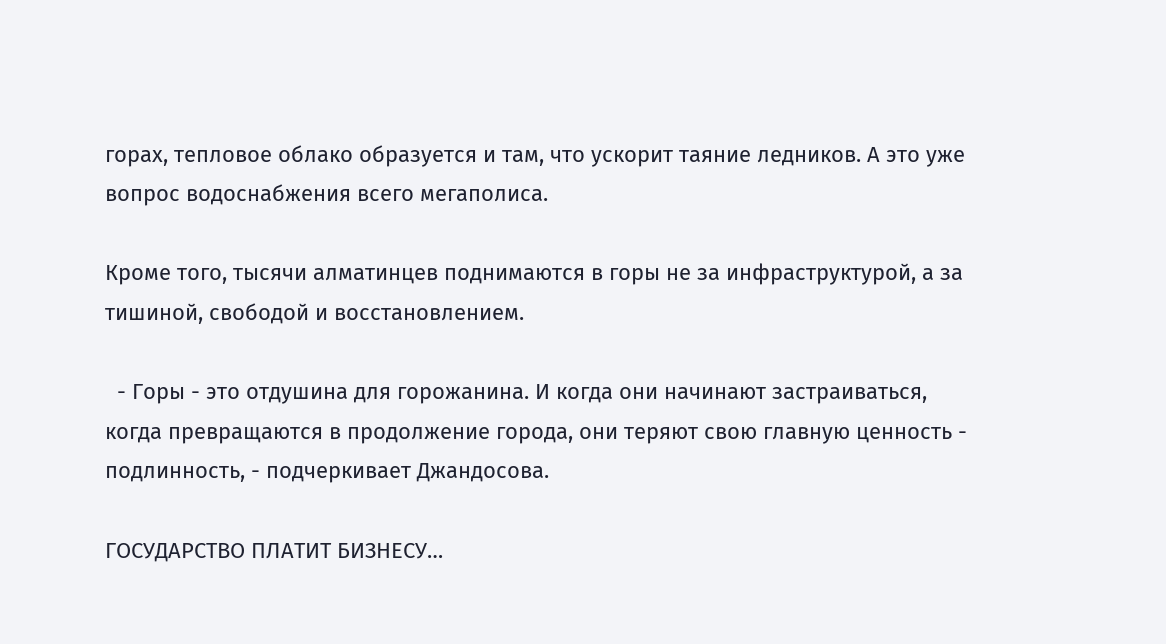горах, тепловое облако образуется и там, что ускорит таяние ледников. А это уже вопрос водоснабжения всего мегаполиса.

Кроме того, тысячи алматинцев поднимаются в горы не за инфраструктурой, а за тишиной, свободой и восстановлением.

  - Горы - это отдушина для горожанина. И когда они начинают застраиваться, когда превращаются в продолжение города, они теряют свою главную ценность - подлинность, - подчеркивает Джандосова.

ГОСУДАРСТВО ПЛАТИТ БИЗНЕСУ…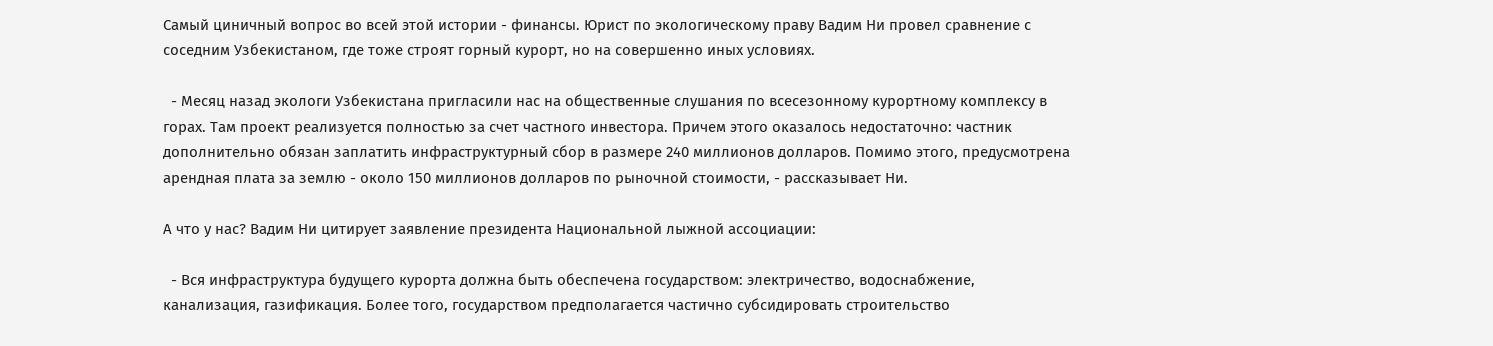Самый циничный вопрос во всей этой истории - финансы. Юрист по экологическому праву Вадим Ни провел сравнение с соседним Узбекистаном, где тоже строят горный курорт, но на совершенно иных условиях.

  - Месяц назад экологи Узбекистана пригласили нас на общественные слушания по всесезонному курортному комплексу в горах. Там проект реализуется полностью за счет частного инвестора. Причем этого оказалось недостаточно: частник дополнительно обязан заплатить инфраструктурный сбор в размере 240 миллионов долларов. Помимо этого, предусмотрена арендная плата за землю - около 150 миллионов долларов по рыночной стоимости, - рассказывает Ни.

А что у нас? Вадим Ни цитирует заявление президента Национальной лыжной ассоциации:

  - Вся инфраструктура будущего курорта должна быть обеспечена государством: электричество, водоснабжение, канализация, газификация. Более того, государством предполагается частично субсидировать строительство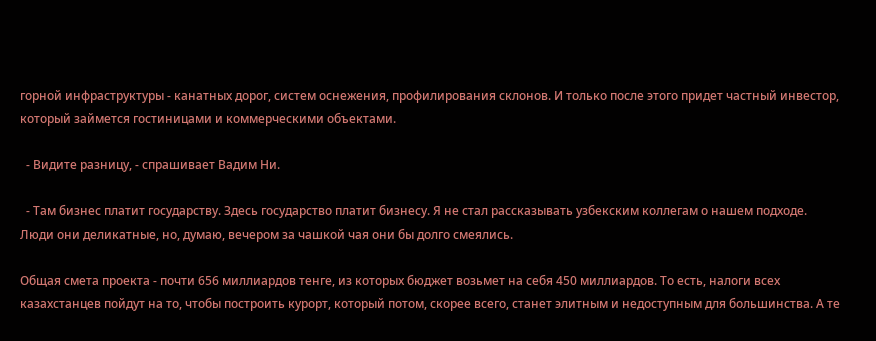горной инфраструктуры - канатных дорог, систем оснежения, профилирования склонов. И только после этого придет частный инвестор, который займется гостиницами и коммерческими объектами.

  - Видите разницу, - спрашивает Вадим Ни.

  - Там бизнес платит государству. Здесь государство платит бизнесу. Я не стал рассказывать узбекским коллегам о нашем подходе. Люди они деликатные, но, думаю, вечером за чашкой чая они бы долго смеялись.

Общая смета проекта - почти 656 миллиардов тенге, из которых бюджет возьмет на себя 450 миллиардов. То есть, налоги всех казахстанцев пойдут на то, чтобы построить курорт, который потом, скорее всего, станет элитным и недоступным для большинства. А те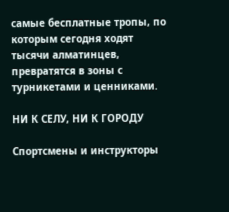самые бесплатные тропы, по которым сегодня ходят тысячи алматинцев, превратятся в зоны с турникетами и ценниками.

НИ К СЕЛУ, НИ К ГОРОДУ

Спортсмены и инструкторы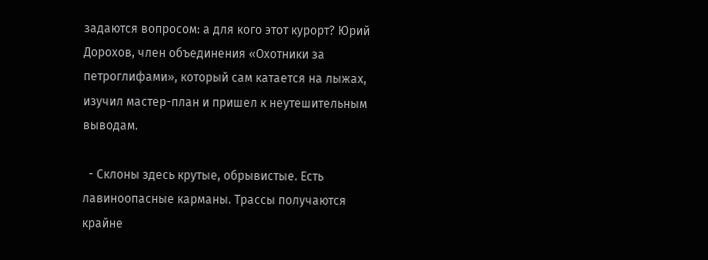задаются вопросом: а для кого этот курорт? Юрий Дорохов, член объединения «Охотники за петроглифами», который сам катается на лыжах, изучил мастер-план и пришел к неутешительным выводам.

  - Склоны здесь крутые, обрывистые. Есть лавиноопасные карманы. Трассы получаются крайне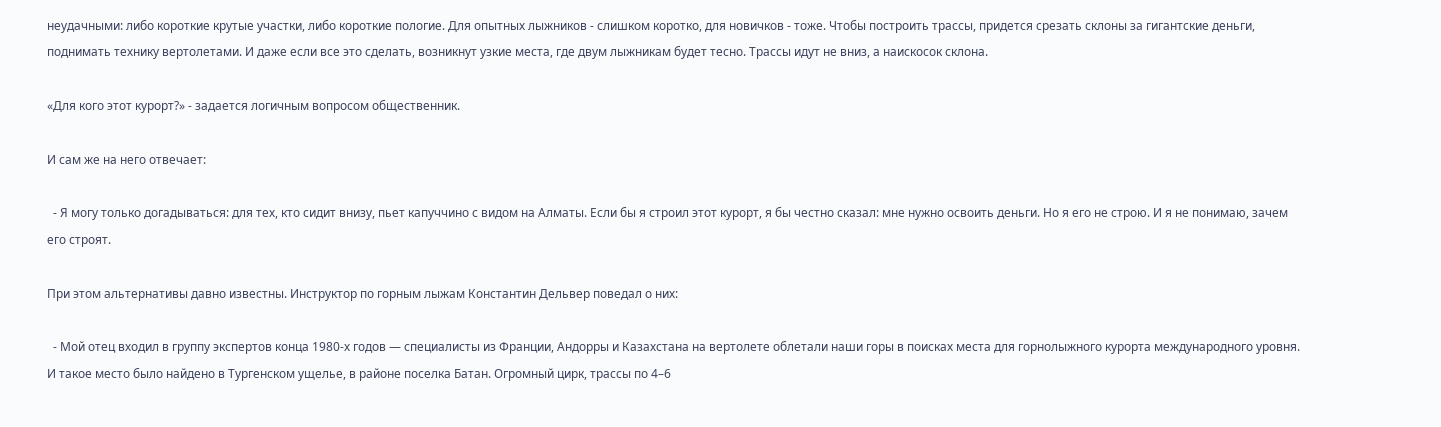неудачными: либо короткие крутые участки, либо короткие пологие. Для опытных лыжников - слишком коротко, для новичков - тоже. Чтобы построить трассы, придется срезать склоны за гигантские деньги, поднимать технику вертолетами. И даже если все это сделать, возникнут узкие места, где двум лыжникам будет тесно. Трассы идут не вниз, а наискосок склона.

«Для кого этот курорт?» - задается логичным вопросом общественник.

И сам же на него отвечает:

  - Я могу только догадываться: для тех, кто сидит внизу, пьет капуччино с видом на Алматы. Если бы я строил этот курорт, я бы честно сказал: мне нужно освоить деньги. Но я его не строю. И я не понимаю, зачем его строят.

При этом альтернативы давно известны. Инструктор по горным лыжам Константин Дельвер поведал о них:

  - Мой отец входил в группу экспертов конца 1980-х годов — специалисты из Франции, Андорры и Казахстана на вертолете облетали наши горы в поисках места для горнолыжного курорта международного уровня. И такое место было найдено в Тургенском ущелье, в районе поселка Батан. Огромный цирк, трассы по 4–6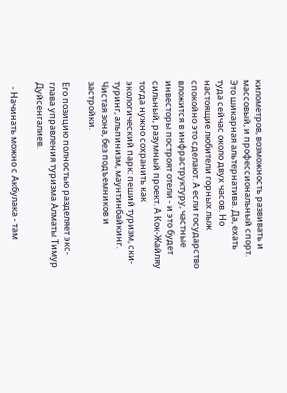километров, возможность развивать и массовый, и профессиональный спорт. Это шикарная альтернатива. Да, ехать туда сейчас около двух часов. Но настоящие любители горных лыж спокойно это сделают. А если государство вложится в инфраструктуру, частные инвесторы построят отели - и это будет сильный, разумный проект. А Кок-Жайляу тогда нужно сохранить как экологический парк: пеший туризм, ски-туринг, альпинизм, маунтинбайкинг. Чистая зона, без подъемников и застройки.

Его позицию полностью разделяет экс-глава управления туризма Алматы Тимур Дуйсенгалиев.

  - Начинать можно с Акбулака - там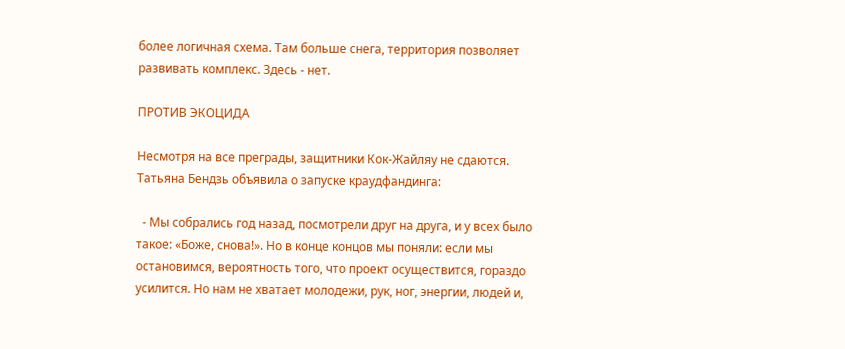более логичная схема. Там больше снега, территория позволяет развивать комплекс. Здесь - нет.

ПРОТИВ ЭКОЦИДА

Несмотря на все преграды, защитники Кок-Жайляу не сдаются. Татьяна Бендзь объявила о запуске краудфандинга:

  - Мы собрались год назад, посмотрели друг на друга, и у всех было такое: «Боже, снова!». Но в конце концов мы поняли: если мы остановимся, вероятность того, что проект осуществится, гораздо усилится. Но нам не хватает молодежи, рук, ног, энергии, людей и,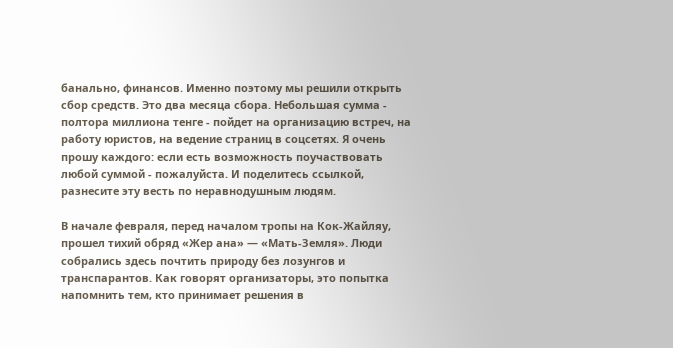банально, финансов. Именно поэтому мы решили открыть сбор средств. Это два месяца сбора. Небольшая сумма - полтора миллиона тенге - пойдет на организацию встреч, на работу юристов, на ведение страниц в соцсетях. Я очень прошу каждого: если есть возможность поучаствовать любой суммой - пожалуйста. И поделитесь ссылкой, разнесите эту весть по неравнодушным людям.

В начале февраля, перед началом тропы на Кок-Жайляу, прошел тихий обряд «Жер ана» — «Мать-Земля». Люди собрались здесь почтить природу без лозунгов и транспарантов. Как говорят организаторы, это попытка напомнить тем, кто принимает решения в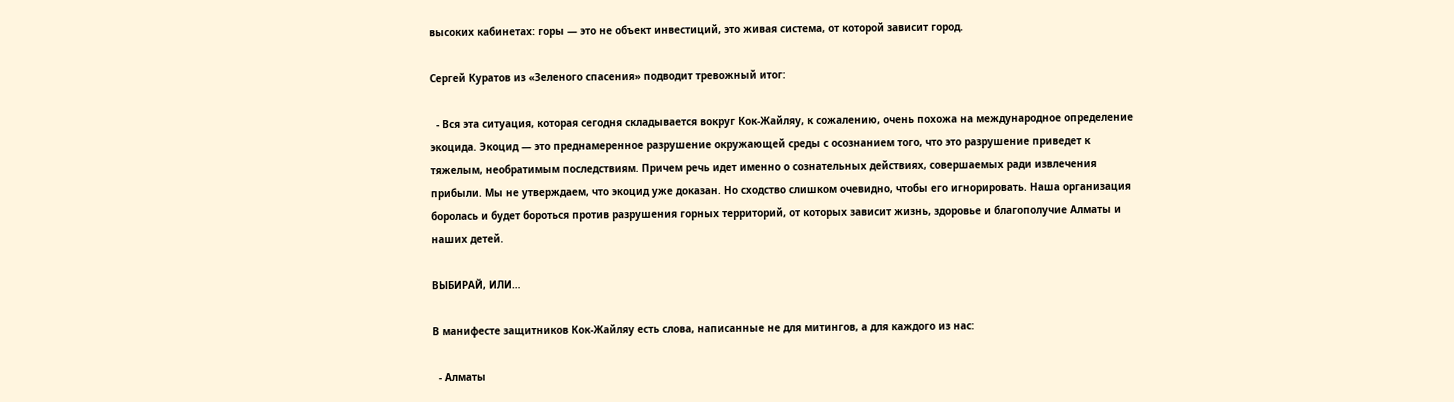высоких кабинетах: горы — это не объект инвестиций, это живая система, от которой зависит город.

Сергей Куратов из «Зеленого спасения» подводит тревожный итог:

  - Вся эта ситуация, которая сегодня складывается вокруг Кок-Жайляу, к сожалению, очень похожа на международное определение экоцида. Экоцид — это преднамеренное разрушение окружающей среды с осознанием того, что это разрушение приведет к тяжелым, необратимым последствиям. Причем речь идет именно о сознательных действиях, совершаемых ради извлечения прибыли. Мы не утверждаем, что экоцид уже доказан. Но сходство слишком очевидно, чтобы его игнорировать. Наша организация боролась и будет бороться против разрушения горных территорий, от которых зависит жизнь, здоровье и благополучие Алматы и наших детей.

ВЫБИРАЙ, ИЛИ…

В манифесте защитников Кок-Жайляу есть слова, написанные не для митингов, а для каждого из нас:

  - Алматы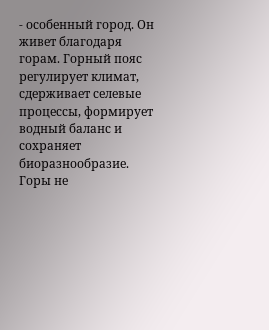- особенный город. Он живет благодаря горам. Горный пояс регулирует климат, сдерживает селевые процессы, формирует водный баланс и сохраняет биоразнообразие. Горы не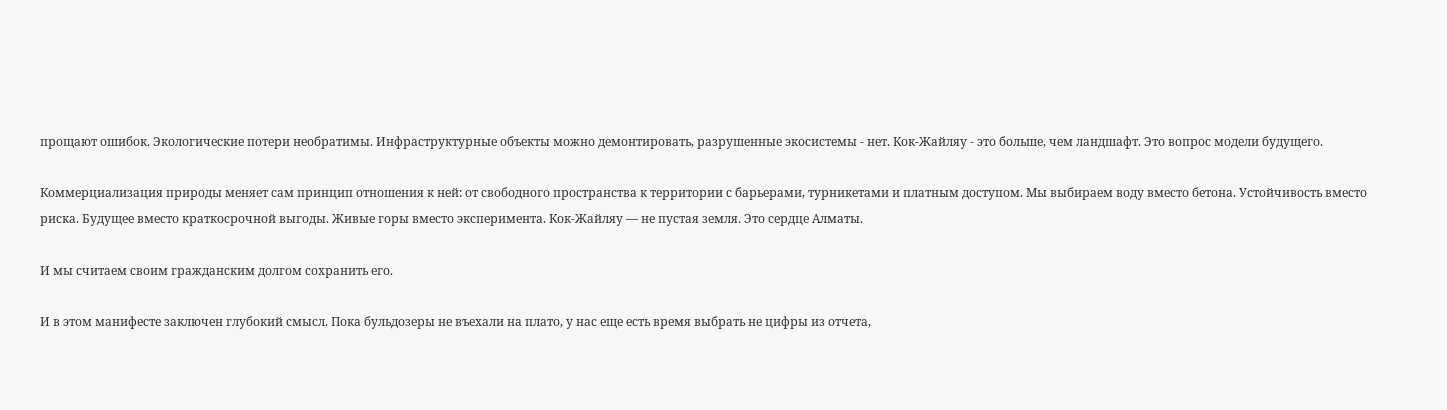прощают ошибок. Экологические потери необратимы. Инфраструктурные объекты можно демонтировать, разрушенные экосистемы - нет. Кок-Жайляу - это больше, чем ландшафт. Это вопрос модели будущего.

Коммерциализация природы меняет сам принцип отношения к ней: от свободного пространства к территории с барьерами, турникетами и платным доступом. Мы выбираем воду вместо бетона. Устойчивость вместо риска. Будущее вместо краткосрочной выгоды. Живые горы вместо эксперимента. Кок-Жайляу — не пустая земля. Это сердце Алматы.

И мы считаем своим гражданским долгом сохранить его.

И в этом манифесте заключен глубокий смысл. Пока бульдозеры не въехали на плато, у нас еще есть время выбрать не цифры из отчета,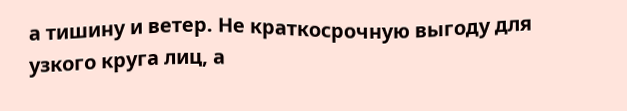а тишину и ветер. Не краткосрочную выгоду для узкого круга лиц, а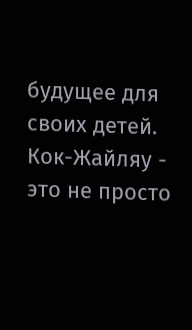будущее для своих детей. Кок-Жайляу - это не просто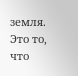земля. Это то, что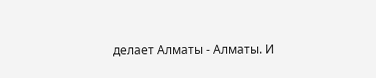делает Алматы - Алматы. И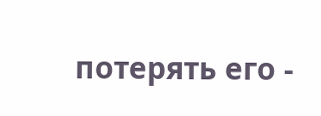потерять его -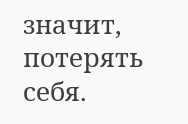значит, потерять себя.